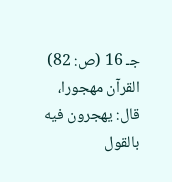جـ 16 (ص: 82)
القرآن مهجورا، قال: يهجرون فيه بالقول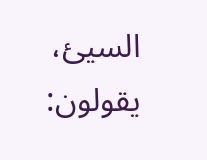السيئ، يقولون: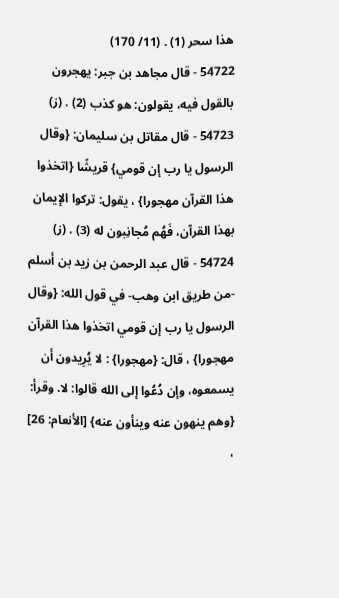هذا سحر (1) . (11/ 170)
54722 - قال مجاهد بن جبر: يهجرون بالقول فيه، يقولون: هو كذب (2) . (ز)
54723 - قال مقاتل بن سليمان: {وقال الرسول يا رب إن قومي} قريشًا {اتخذوا هذا القرآن مهجورا} ، يقول: تركوا الإيمان بهذا القرآن، فَهُم مُجانِبون له (3) . (ز)
54724 - قال عبد الرحمن بن زيد بن أسلم -من طريق ابن وهب- في قول الله: {وقال الرسول يا رب إن قومي اتخذوا هذا القرآن مهجورا} ، قال: {مهجورا} : لا يُرِيدون أن يسمعوه، وإن دُعُوا إلى الله قالوا: لا. وقرأ: {وهم ينهون عنه وينأون عنه} [الأنعام: 26] ،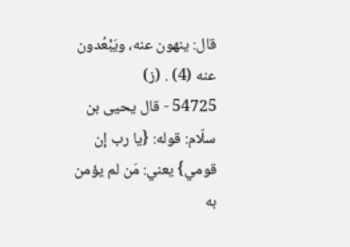قال: ينهون عنه، ويَبْعُدون عنه (4) . (ز)
54725 - قال يحيى بن سلّام: قوله: {يا رب إن قومي} يعني: مَن لم يؤمن به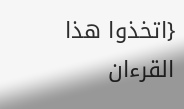{اتخذوا هذا القرءان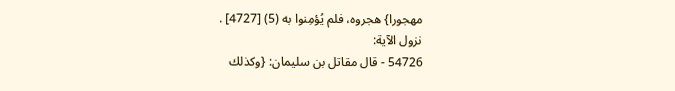مهجورا} هجروه، فلم يُؤمِنوا به (5) [4727] .
نزول الآية:
54726 - قال مقاتل بن سليمان: {وكذلك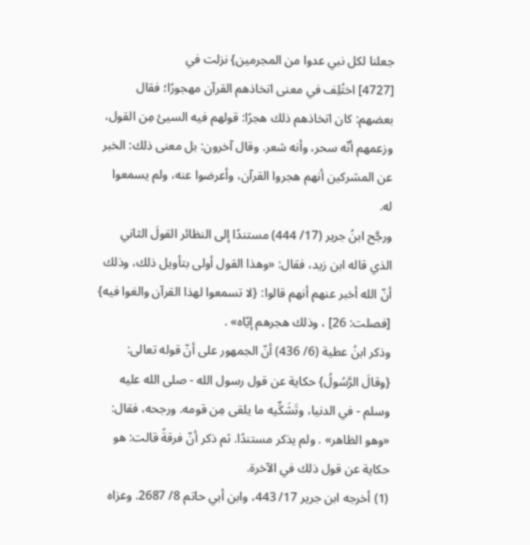جعلنا لكل نبي عدوا من المجرمين} نزلت في
[4727] اختُلِف في معنى اتخاذهم القرآن مهجورًا؛ فقال بعضهم: كان اتخاذهم ذلك هجرًا: قولهم فيه السيئ مِن القول، وزعمهم أنّه سحر، وأنه شعر. وقال آخرون: بل معنى ذلك: الخبر عن المشركين أنهم هجروا القرآن، وأعرضوا عنه، ولم يسمعوا له.
ورجَّح ابنُ جرير (17/ 444) مستندًا إلى النظائر القولَ الثاني الذي قاله ابن زيد، فقال: «وهذا القول أولى بتأويل ذلك، وذلك أنّ الله أخبر عنهم أنهم قالوا: {لا تسمعوا لهذا القرآن والغوا فيه} [فصلت: 26] ، وذلك هجرهم إيّاه» .
وذكر ابنُ عطية (6/ 436) أنّ الجمهور على أنّ قوله تعالى: {وقالَ الرَّسُولُ} حكاية عن قول رسول الله - صلى الله عليه وسلم - في الدنيا، وتَشَكِّيه ما يلقى مِن قومه. ورجحه، فقال: «وهو الظاهر» . ولم يذكر مستندًا. ثم ذكر أنّ فرقةً قالت: هو حكاية عن قول ذلك في الآخرة.
(1) أخرجه ابن جرير 17/ 443، وابن أبي حاتم 8/ 2687. وعزاه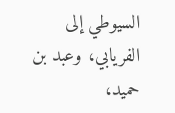السيوطي إلى الفريابي، وعبد بن حميد،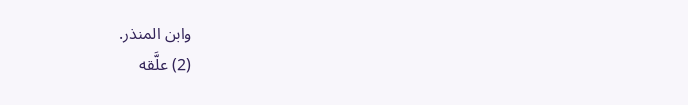وابن المنذر.
(2) علَّقه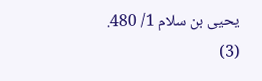يحيى بن سلام 1/ 480.
(3)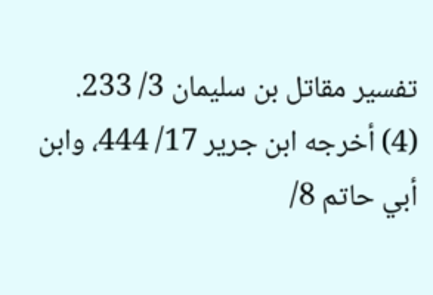تفسير مقاتل بن سليمان 3/ 233.
(4) أخرجه ابن جرير 17/ 444، وابن أبي حاتم 8/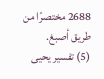2688 مختصرًا من طريق أصبغ.
(5) تفسير يحيى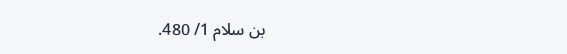بن سلام 1/ 480.